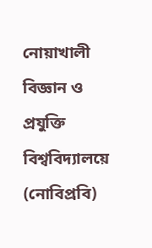নোয়াখালী বিজ্ঞান ও প্রযুক্তি বিশ্ববিদ্যালয়ে (নোবিপ্রবি)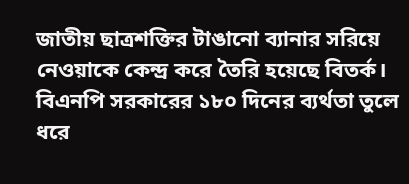জাতীয় ছাত্রশক্তির টাঙানো ব্যানার সরিয়ে নেওয়াকে কেন্দ্র করে তৈরি হয়েছে বিতর্ক। বিএনপি সরকারের ১৮০ দিনের ব্যর্থতা তুলে ধরে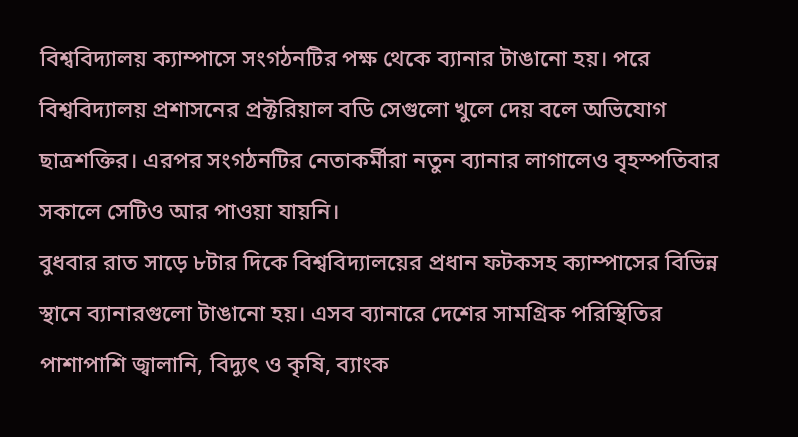বিশ্ববিদ্যালয় ক্যাম্পাসে সংগঠনটির পক্ষ থেকে ব্যানার টাঙানো হয়। পরে বিশ্ববিদ্যালয় প্রশাসনের প্রক্টরিয়াল বডি সেগুলো খুলে দেয় বলে অভিযোগ ছাত্রশক্তির। এরপর সংগঠনটির নেতাকর্মীরা নতুন ব্যানার লাগালেও বৃহস্পতিবার সকালে সেটিও আর পাওয়া যায়নি।
বুধবার রাত সাড়ে ৮টার দিকে বিশ্ববিদ্যালয়ের প্রধান ফটকসহ ক্যাম্পাসের বিভিন্ন স্থানে ব্যানারগুলো টাঙানো হয়। এসব ব্যানারে দেশের সামগ্রিক পরিস্থিতির পাশাপাশি জ্বালানি, বিদ্যুৎ ও কৃষি, ব্যাংক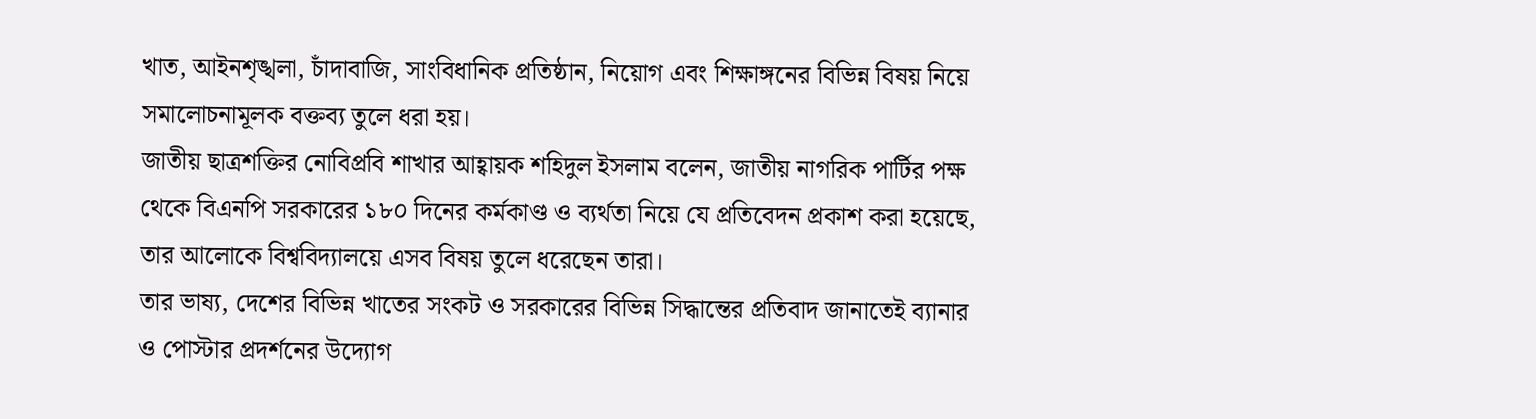খাত, আইনশৃঙ্খলা, চাঁদাবাজি, সাংবিধানিক প্রতিষ্ঠান, নিয়োগ এবং শিক্ষাঙ্গনের বিভিন্ন বিষয় নিয়ে সমালোচনামূলক বক্তব্য তুলে ধরা হয়।
জাতীয় ছাত্রশক্তির নোবিপ্রবি শাখার আহ্বায়ক শহিদুল ইসলাম বলেন, জাতীয় নাগরিক পার্টির পক্ষ থেকে বিএনপি সরকারের ১৮০ দিনের কর্মকাণ্ড ও ব্যর্থতা নিয়ে যে প্রতিবেদন প্রকাশ করা হয়েছে, তার আলোকে বিশ্ববিদ্যালয়ে এসব বিষয় তুলে ধরেছেন তারা।
তার ভাষ্য, দেশের বিভিন্ন খাতের সংকট ও সরকারের বিভিন্ন সিদ্ধান্তের প্রতিবাদ জানাতেই ব্যানার ও পোস্টার প্রদর্শনের উদ্যোগ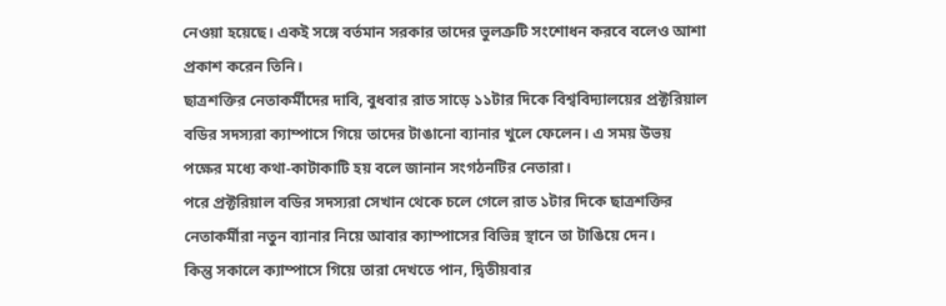নেওয়া হয়েছে। একই সঙ্গে বর্তমান সরকার তাদের ভুলত্রুটি সংশোধন করবে বলেও আশা প্রকাশ করেন তিনি।
ছাত্রশক্তির নেতাকর্মীদের দাবি, বুধবার রাত সাড়ে ১১টার দিকে বিশ্ববিদ্যালয়ের প্রক্টরিয়াল বডির সদস্যরা ক্যাম্পাসে গিয়ে তাদের টাঙানো ব্যানার খুলে ফেলেন। এ সময় উভয় পক্ষের মধ্যে কথা-কাটাকাটি হয় বলে জানান সংগঠনটির নেতারা।
পরে প্রক্টরিয়াল বডির সদস্যরা সেখান থেকে চলে গেলে রাত ১টার দিকে ছাত্রশক্তির নেতাকর্মীরা নতুন ব্যানার নিয়ে আবার ক্যাম্পাসের বিভিন্ন স্থানে তা টাঙিয়ে দেন।
কিন্তু সকালে ক্যাম্পাসে গিয়ে তারা দেখতে পান, দ্বিতীয়বার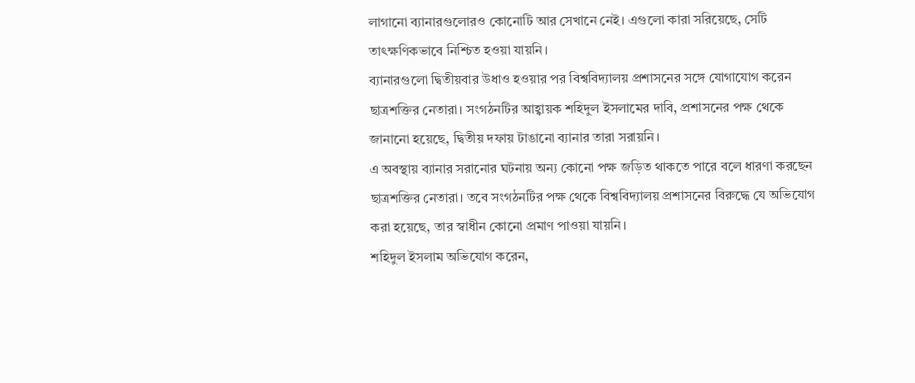লাগানো ব্যানারগুলোরও কোনোটি আর সেখানে নেই। এগুলো কারা সরিয়েছে, সেটি তাৎক্ষণিকভাবে নিশ্চিত হওয়া যায়নি।
ব্যানারগুলো দ্বিতীয়বার উধাও হওয়ার পর বিশ্ববিদ্যালয় প্রশাসনের সঙ্গে যোগাযোগ করেন ছাত্রশক্তির নেতারা। সংগঠনটির আহ্বায়ক শহিদুল ইসলামের দাবি, প্রশাসনের পক্ষ থেকে জানানো হয়েছে, দ্বিতীয় দফায় টাঙানো ব্যানার তারা সরায়নি।
এ অবস্থায় ব্যানার সরানোর ঘটনায় অন্য কোনো পক্ষ জড়িত থাকতে পারে বলে ধারণা করছেন ছাত্রশক্তির নেতারা। তবে সংগঠনটির পক্ষ থেকে বিশ্ববিদ্যালয় প্রশাসনের বিরুদ্ধে যে অভিযোগ করা হয়েছে, তার স্বাধীন কোনো প্রমাণ পাওয়া যায়নি।
শহিদুল ইসলাম অভিযোগ করেন,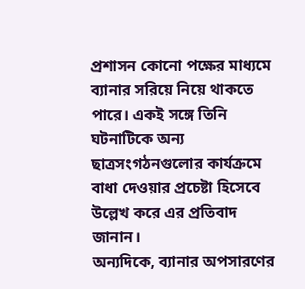প্রশাসন কোনো পক্ষের মাধ্যমে ব্যানার সরিয়ে নিয়ে থাকতে পারে। একই সঙ্গে তিনি ঘটনাটিকে অন্য ছাত্রসংগঠনগুলোর কার্যক্রমে বাধা দেওয়ার প্রচেষ্টা হিসেবে উল্লেখ করে এর প্রতিবাদ জানান।
অন্যদিকে, ব্যানার অপসারণের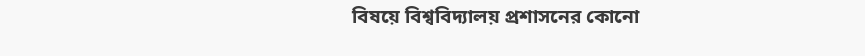বিষয়ে বিশ্ববিদ্যালয় প্রশাসনের কোনো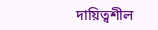দায়িত্বশীল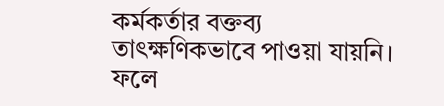কর্মকর্তার বক্তব্য তাৎক্ষণিকভাবে পাওয়া যায়নি। ফলে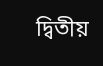দ্বিতীয়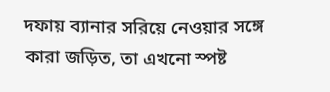দফায় ব্যানার সরিয়ে নেওয়ার সঙ্গে কারা জড়িত, তা এখনো স্পষ্ট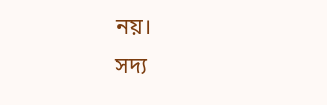নয়।
সদ্য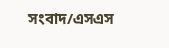সংবাদ/এসএস